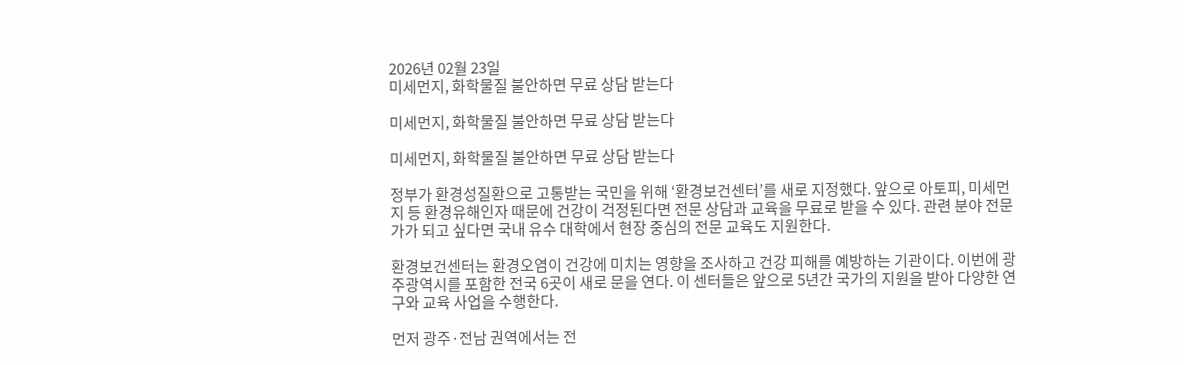2026년 02월 23일
미세먼지, 화학물질 불안하면 무료 상담 받는다

미세먼지, 화학물질 불안하면 무료 상담 받는다

미세먼지, 화학물질 불안하면 무료 상담 받는다

정부가 환경성질환으로 고통받는 국민을 위해 ‘환경보건센터’를 새로 지정했다. 앞으로 아토피, 미세먼지 등 환경유해인자 때문에 건강이 걱정된다면 전문 상담과 교육을 무료로 받을 수 있다. 관련 분야 전문가가 되고 싶다면 국내 유수 대학에서 현장 중심의 전문 교육도 지원한다.

환경보건센터는 환경오염이 건강에 미치는 영향을 조사하고 건강 피해를 예방하는 기관이다. 이번에 광주광역시를 포함한 전국 6곳이 새로 문을 연다. 이 센터들은 앞으로 5년간 국가의 지원을 받아 다양한 연구와 교육 사업을 수행한다.

먼저 광주·전남 권역에서는 전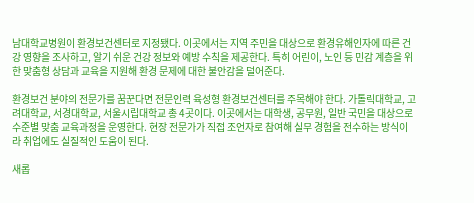남대학교병원이 환경보건센터로 지정됐다. 이곳에서는 지역 주민을 대상으로 환경유해인자에 따른 건강 영향을 조사하고, 알기 쉬운 건강 정보와 예방 수칙을 제공한다. 특히 어린이, 노인 등 민감 계층을 위한 맞춤형 상담과 교육을 지원해 환경 문제에 대한 불안감을 덜어준다.

환경보건 분야의 전문가를 꿈꾼다면 전문인력 육성형 환경보건센터를 주목해야 한다. 가톨릭대학교, 고려대학교, 서경대학교, 서울시립대학교 총 4곳이다. 이곳에서는 대학생, 공무원, 일반 국민을 대상으로 수준별 맞춤 교육과정을 운영한다. 현장 전문가가 직접 조언자로 참여해 실무 경험을 전수하는 방식이라 취업에도 실질적인 도움이 된다.

새롭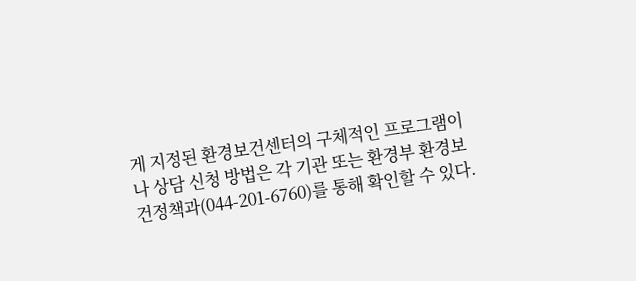게 지정된 환경보건센터의 구체적인 프로그램이나 상담 신청 방법은 각 기관 또는 환경부 환경보건정책과(044-201-6760)를 통해 확인할 수 있다.